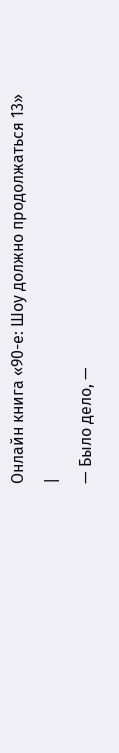Онлайн книга «90-е: Шоу должно продолжаться 13»
|
— Было дело, —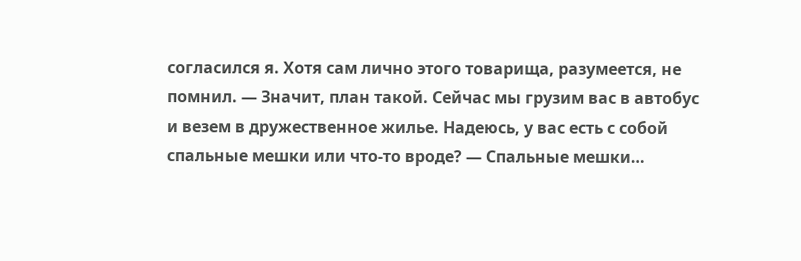согласился я. Хотя сам лично этого товарища, разумеется, не помнил. — Значит, план такой. Сейчас мы грузим вас в автобус и везем в дружественное жилье. Надеюсь, у вас есть с собой спальные мешки или что-то вроде? — Спальные мешки…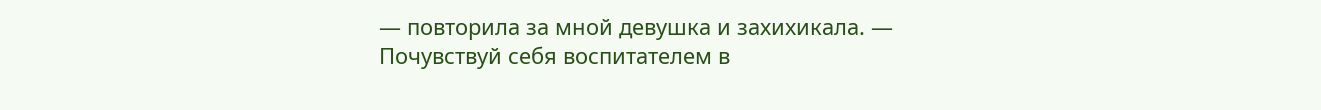— повторила за мной девушка и захихикала. — Почувствуй себя воспитателем в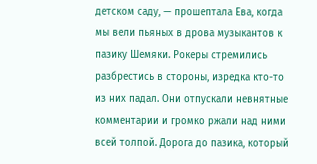детском саду, — прошептала Ева, когда мы вели пьяных в дрова музыкантов к пазику Шемяки. Рокеры стремились разбрестись в стороны, изредка кто-то из них падал. Они отпускали невнятные комментарии и громко ржали над ними всей толпой. Дорога до пазика, который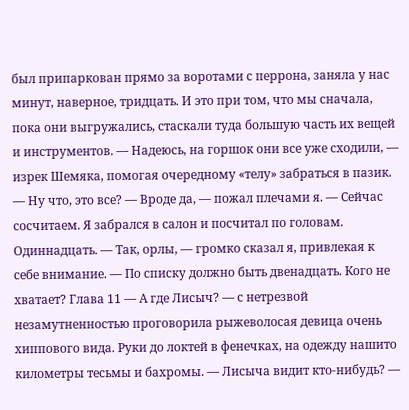был припаркован прямо за воротами с перрона, заняла у нас минут, наверное, тридцать. И это при том, что мы сначала, пока они выгружались, стаскали туда большую часть их вещей и инструментов. — Надеюсь, на горшок они все уже сходили, — изрек Шемяка, помогая очередному «телу» забраться в пазик. — Ну что, это все? — Вроде да, — пожал плечами я. — Сейчас сосчитаем. Я забрался в салон и посчитал по головам. Одиннадцать. — Так, орлы, — громко сказал я, привлекая к себе внимание. — По списку должно быть двенадцать. Кого не хватает? Глава 11 — А где Лисыч? — с нетрезвой незамутненностью проговорила рыжеволосая девица очень хиппового вида. Руки до локтей в фенечках, на одежду нашито километры тесьмы и бахромы. — Лисыча видит кто-нибудь? —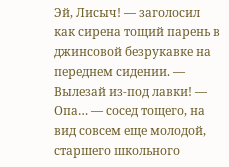Эй, Лисыч! — заголосил как сирена тощий парень в джинсовой безрукавке на переднем сидении. — Вылезай из-под лавки! — Опа… — сосед тощего, на вид совсем еще молодой, старшего школьного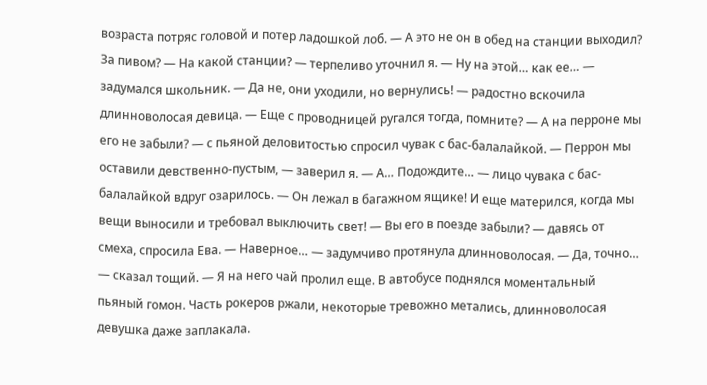возраста потряс головой и потер ладошкой лоб. — А это не он в обед на станции выходил? За пивом? — На какой станции? — терпеливо уточнил я. — Ну на этой… как ее… — задумался школьник. — Да не, они уходили, но вернулись! — радостно вскочила длинноволосая девица. — Еще с проводницей ругался тогда, помните? — А на перроне мы его не забыли? — с пьяной деловитостью спросил чувак с бас-балалайкой. — Перрон мы оставили девственно-пустым, — заверил я. — А… Подождите… — лицо чувака с бас-балалайкой вдруг озарилось. — Он лежал в багажном ящике! И еще матерился, когда мы вещи выносили и требовал выключить свет! — Вы его в поезде забыли? — давясь от смеха, спросила Ева. — Наверное… — задумчиво протянула длинноволосая. — Да, точно… — сказал тощий. — Я на него чай пролил еще. В автобусе поднялся моментальный пьяный гомон. Часть рокеров ржали, некоторые тревожно метались, длинноволосая девушка даже заплакала.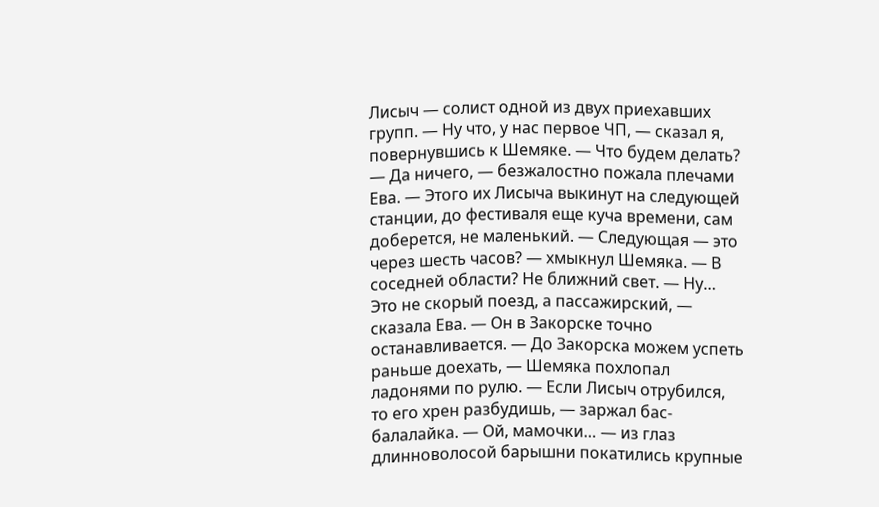Лисыч — солист одной из двух приехавших групп. — Ну что, у нас первое ЧП, — сказал я, повернувшись к Шемяке. — Что будем делать? — Да ничего, — безжалостно пожала плечами Ева. — Этого их Лисыча выкинут на следующей станции, до фестиваля еще куча времени, сам доберется, не маленький. — Следующая — это через шесть часов? — хмыкнул Шемяка. — В соседней области? Не ближний свет. — Ну… Это не скорый поезд, а пассажирский, — сказала Ева. — Он в Закорске точно останавливается. — До Закорска можем успеть раньше доехать, — Шемяка похлопал ладонями по рулю. — Если Лисыч отрубился, то его хрен разбудишь, — заржал бас-балалайка. — Ой, мамочки… — из глаз длинноволосой барышни покатились крупные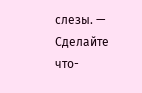слезы. — Сделайте что-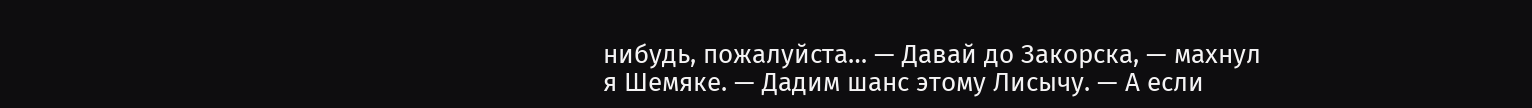нибудь, пожалуйста… — Давай до Закорска, — махнул я Шемяке. — Дадим шанс этому Лисычу. — А если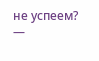не успеем? —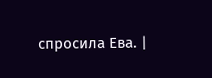спросила Ева. |